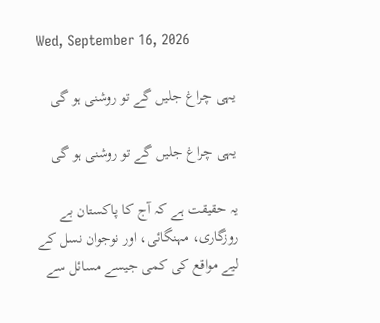Wed, September 16, 2026

یہی چراغ جلیں گے تو روشنی ہو گی

یہی چراغ جلیں گے تو روشنی ہو گی

یہ حقیقت ہے کہ آج کا پاکستان بے روزگاری، مہنگائی، اور نوجوان نسل کے لیے مواقع کی کمی جیسے مسائل سے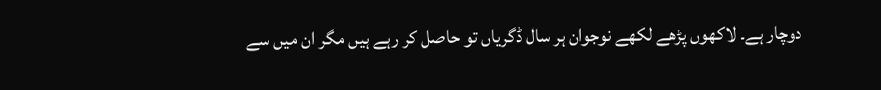دوچار ہے۔ لاکھوں پڑھے لکھے نوجوان ہر سال ڈگریاں تو حاصل کر رہے ہیں مگر ان میں سے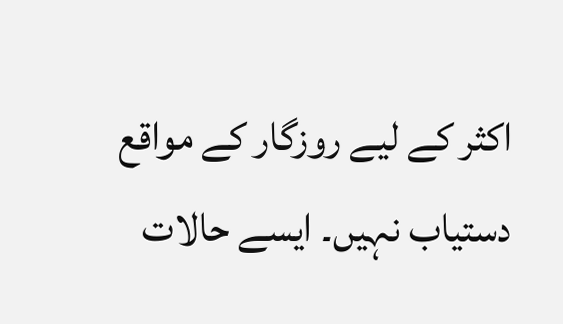اکثر کے لیے روزگار کے مواقع دستیاب نہیں۔ ایسے حالات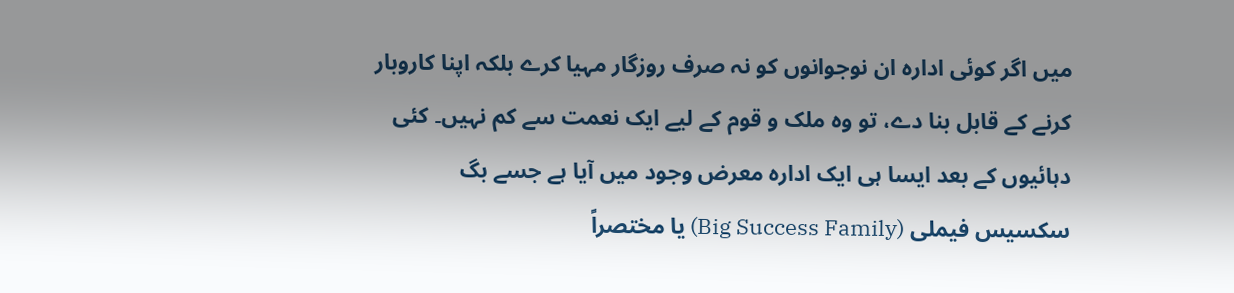میں اگر کوئی ادارہ ان نوجوانوں کو نہ صرف روزگار مہیا کرے بلکہ اپنا کاروبار کرنے کے قابل بنا دے، تو وہ ملک و قوم کے لیے ایک نعمت سے کم نہیں۔ کئی دہائیوں کے بعد ایسا ہی ایک ادارہ معرض وجود میں آیا ہے جسے بگ سکسیس فیملی (Big Success Family) یا مختصراً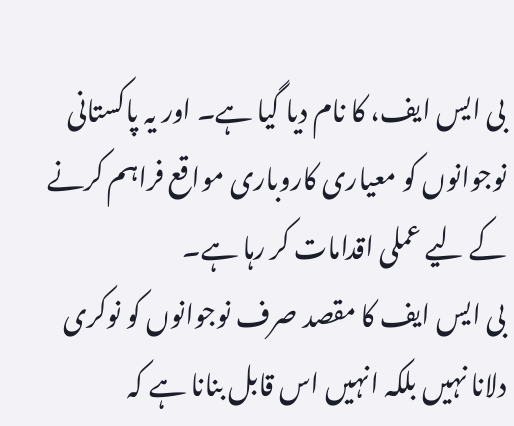بی ایس ایف، کا نام دیا گیا ہے۔ اور یہ پاکستانی نوجوانوں کو معیاری کاروباری مواقع فراہم کرنے کے لیے عملی اقدامات کر رہا ہے۔
بی ایس ایف کا مقصد صرف نوجوانوں کو نوکری دلانا نہیں بلکہ انہیں اس قابل بنانا ہے کہ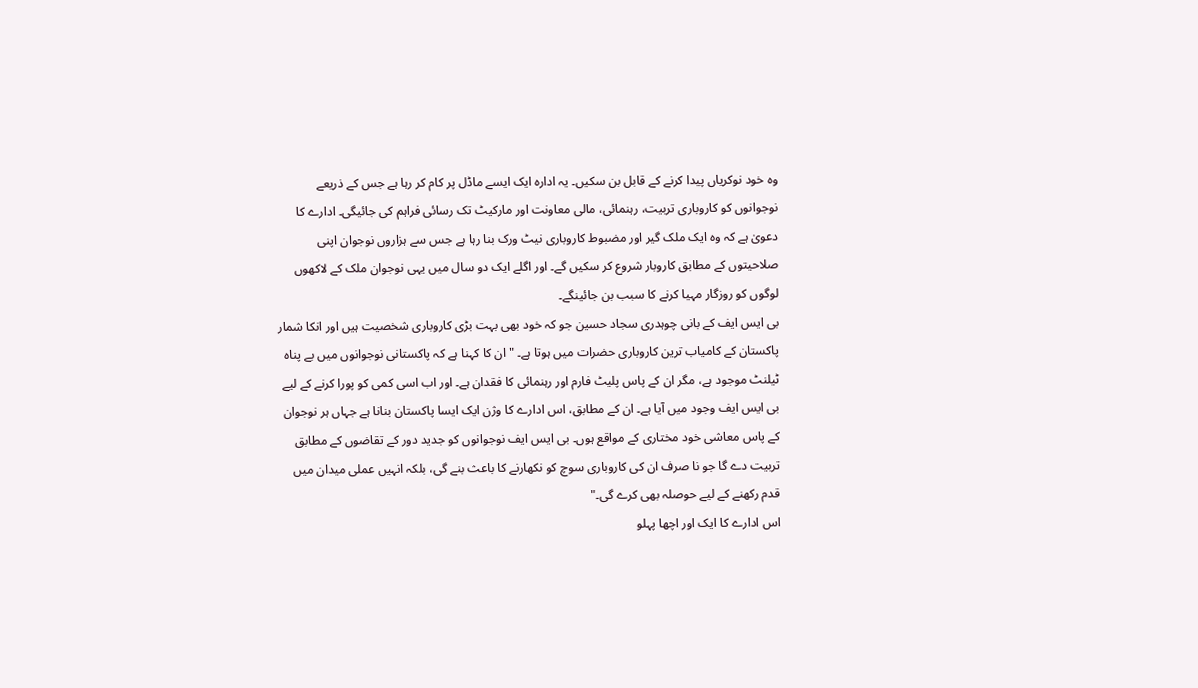وہ خود نوکریاں پیدا کرنے کے قابل بن سکیں۔ یہ ادارہ ایک ایسے ماڈل پر کام کر رہا ہے جس کے ذریعے نوجوانوں کو کاروباری تربیت، رہنمائی، مالی معاونت اور مارکیٹ تک رسائی فراہم کی جائیگی۔ ادارے کا دعویٰ ہے کہ وہ ایک ملک گیر اور مضبوط کاروباری نیٹ ورک بنا رہا ہے جس سے ہزاروں نوجوان اپنی صلاحیتوں کے مطابق کاروبار شروع کر سکیں گے۔ اور اگلے ایک دو سال میں یہی نوجوان ملک کے لاکھوں لوگوں کو روزگار مہیا کرنے کا سبب بن جائینگے۔
بی ایس ایف کے بانی چوہدری سجاد حسین جو کہ خود بھی بہت بڑی کاروباری شخصیت ہیں اور انکا شمار پاکستان کے کامیاب ترین کاروباری حضرات میں ہوتا ہے۔ "ان کا کہنا ہے کہ پاکستانی نوجوانوں میں بے پناہ ٹیلنٹ موجود ہے، مگر ان کے پاس پلیٹ فارم اور رہنمائی کا فقدان ہے۔ اور اب اسی کمی کو پورا کرنے کے لیے بی ایس ایف وجود میں آیا ہے۔ ان کے مطابق، اس ادارے کا وژن ایک ایسا پاکستان بنانا ہے جہاں ہر نوجوان کے پاس معاشی خود مختاری کے مواقع ہوں۔ بی ایس ایف نوجوانوں کو جدید دور کے تقاضوں کے مطابق تربیت دے گا جو نا صرف ان کی کاروباری سوچ کو نکھارنے کا باعث بنے گی، بلکہ انہیں عملی میدان میں قدم رکھنے کے لیے حوصلہ بھی کرے گی۔"
اس ادارے کا ایک اور اچھا پہلو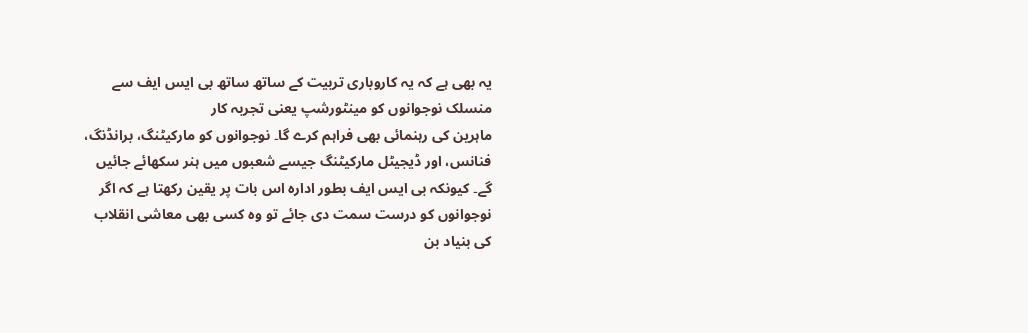یہ بھی ہے کہ یہ کاروباری تربیت کے ساتھ ساتھ بی ایس ایف سے منسلک نوجوانوں کو مینٹورشپ یعنی تجربہ کار
ماہرین کی رہنمائی بھی فراہم کرے گا۔ نوجوانوں کو مارکیٹنگ، برانڈنگ، فنانس، اور ڈیجیٹل مارکیٹنگ جیسے شعبوں میں ہنر سکھائے جائیں گے۔ کیونکہ بی ایس ایف بطور ادارہ اس بات پر یقین رکھتا ہے کہ اگر نوجوانوں کو درست سمت دی جائے تو وہ کسی بھی معاشی انقلاب کی بنیاد بن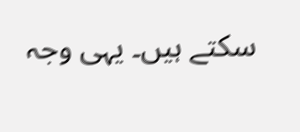سکتے ہیں۔ یہی وجہ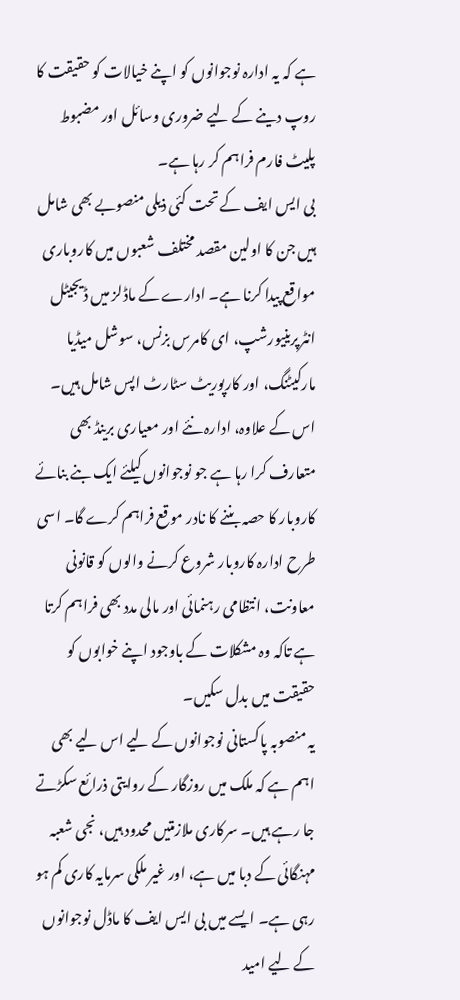ہے کہ یہ ادارہ نوجوانوں کو اپنے خیالات کو حقیقت کا روپ دینے کے لیے ضروری وسائل اور مضبوط پلیٹ فارم فراہم کر رہا ہے۔
بی ایس ایف کے تحت کئی ذیلی منصوبے بھی شامل ہیں جن کا اولین مقصد مختلف شعبوں میں کاروباری مواقع پیدا کرنا ہے۔ ادارے کے ماڈلز میں ڈیجیٹل انٹرپرینیورشپ، ای کامرس بزنس، سوشل میڈیا مارکیٹنگ، اور کارپوریٹ سٹارٹ اپس شامل ہیں۔ اس کے علاوہ، ادارہ نئے اور معیاری برینڈ بھی متعارف کرا رہا ہے جو نوجوانوں کیلئے ایک بنے بنائے کاروبار کا حصہ بننے کا نادر موقع فراہم کرے گا۔ اسی طرح ادارہ کاروبار شروع کرنے والوں کو قانونی معاونت، انتظامی رہنمائی اور مالی مدد بھی فراہم کرتا ہے تاکہ وہ مشکلات کے باوجود اپنے خوابوں کو حقیقت میں بدل سکیں۔
یہ منصوبہ پاکستانی نوجوانوں کے لیے اس لیے بھی اہم ہے کہ ملک میں روزگار کے روایتی ذرائع سکڑتے جا رہے ہیں۔ سرکاری ملازمتیں محدود ہیں، نجی شعبہ مہنگائی کے دبا میں ہے، اور غیر ملکی سرمایہ کاری کم ہو رہی ہے۔ ایسے میں بی ایس ایف کا ماڈل نوجوانوں کے لیے امید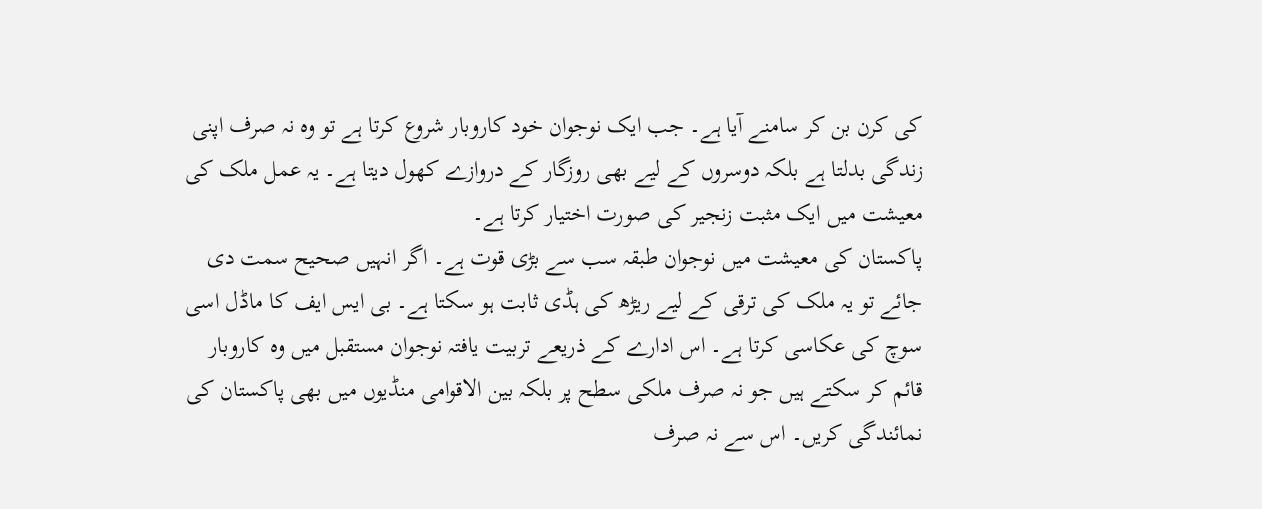کی کرن بن کر سامنے آیا ہے۔ جب ایک نوجوان خود کاروبار شروع کرتا ہے تو وہ نہ صرف اپنی زندگی بدلتا ہے بلکہ دوسروں کے لیے بھی روزگار کے دروازے کھول دیتا ہے۔ یہ عمل ملک کی معیشت میں ایک مثبت زنجیر کی صورت اختیار کرتا ہے۔
پاکستان کی معیشت میں نوجوان طبقہ سب سے بڑی قوت ہے۔ اگر انہیں صحیح سمت دی جائے تو یہ ملک کی ترقی کے لیے ریڑھ کی ہڈی ثابت ہو سکتا ہے۔ بی ایس ایف کا ماڈل اسی سوچ کی عکاسی کرتا ہے۔ اس ادارے کے ذریعے تربیت یافتہ نوجوان مستقبل میں وہ کاروبار قائم کر سکتے ہیں جو نہ صرف ملکی سطح پر بلکہ بین الاقوامی منڈیوں میں بھی پاکستان کی نمائندگی کریں۔ اس سے نہ صرف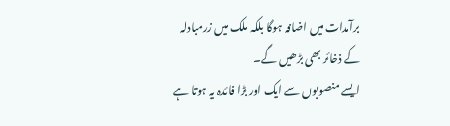برآمدات میں اضافہ ہوگا بلکہ ملک میں زرمبادلہ کے ذخائر بھی بڑھیں گے۔
ایسے منصوبوں سے ایک اور بڑا فائدہ یہ ہوتا ہے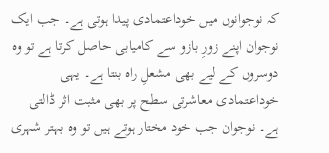کہ نوجوانوں میں خوداعتمادی پیدا ہوتی ہے۔ جب ایک نوجوان اپنے زورِ بازو سے کامیابی حاصل کرتا ہے تو وہ دوسروں کے لیے بھی مشعلِ راہ بنتا ہے۔ یہی خوداعتمادی معاشرتی سطح پر بھی مثبت اثر ڈالتی ہے۔ نوجوان جب خود مختار ہوتے ہیں تو وہ بہتر شہری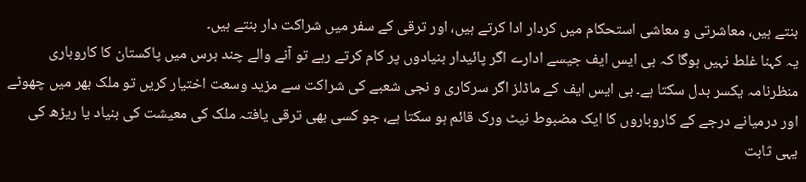بنتے ہیں، معاشرتی و معاشی استحکام میں کردار ادا کرتے ہیں، اور ترقی کے سفر میں شراکت دار بنتے ہیں۔
یہ کہنا غلط نہیں ہوگا کہ بی ایس ایف جیسے ادارے اگر پائیدار بنیادوں پر کام کرتے رہے تو آنے والے چند برس میں پاکستان کا کاروباری منظرنامہ یکسر بدل سکتا ہے۔ بی ایس ایف کے ماڈلز اگر سرکاری و نجی شعبے کی شراکت سے مزید وسعت اختیار کریں تو ملک بھر میں چھوٹے اور درمیانے درجے کے کاروباروں کا ایک مضبوط نیٹ ورک قائم ہو سکتا ہے، جو کسی بھی ترقی یافتہ ملک کی معیشت کی بنیاد یا ریڑھ کی یہی ثابت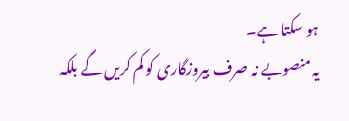ہو سکتا ہے۔
یہ منصوبے نہ صرف بیروزگاری کو کم کریں گے بلکہ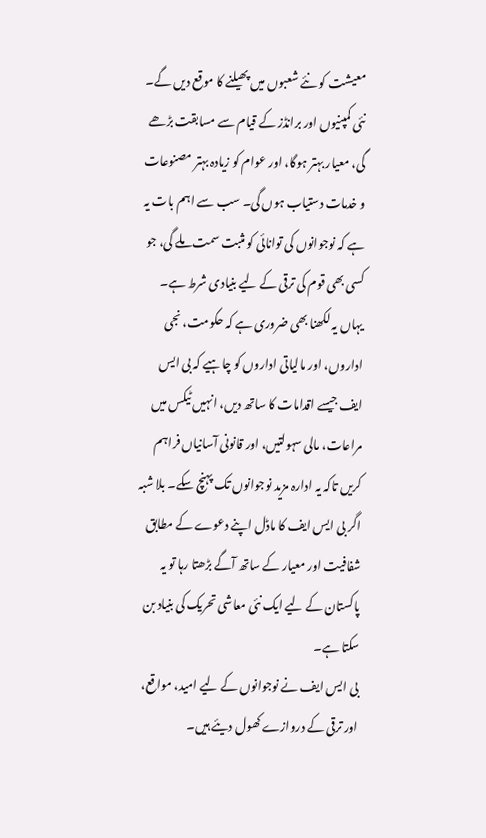معیشت کو نئے شعبوں میں پھیلنے کا موقع دیں گے۔ نئی کمپنیوں اور برانڈز کے قیام سے مسابقت بڑھے گی، معیار بہتر ہوگا، اور عوام کو زیادہ بہتر مصنوعات و خدمات دستیاب ہوں گی۔ سب سے اہم بات یہ ہے کہ نوجوانوں کی توانائی کو مثبت سمت ملے گی، جو کسی بھی قوم کی ترقی کے لیے بنیادی شرط ہے۔
یہاں یہ لکھنا بھی ضروری ہے کہ حکومت، نجی اداروں، اور مالیاتی اداروں کو چاہیے کہ بی ایس ایف جیسے اقدامات کا ساتھ دیں، انہیں ٹیکس میں مراعات، مالی سہولتیں، اور قانونی آسانیاں فراہم کریں تاکہ یہ ادارہ مزید نوجوانوں تک پہنچ سکے۔ بلا شبہ اگر بی ایس ایف کا ماڈل اپنے دعوے کے مطابق شفافیت اور معیار کے ساتھ آگے بڑھتا رہا تو یہ پاکستان کے لیے ایک نئی معاشی تحریک کی بنیاد بن سکتا ہے۔
بی ایس ایف نے نوجوانوں کے لیے امید، مواقع، اور ترقی کے دروازے کھول دیئے ہیں۔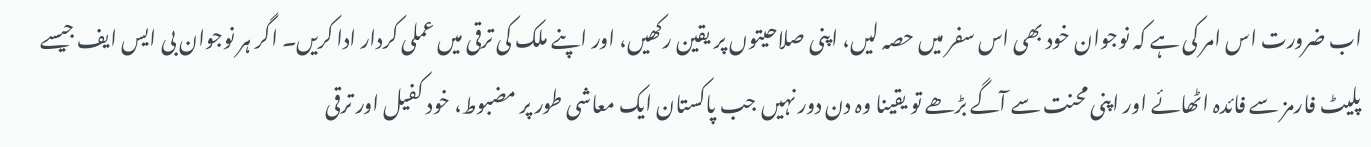اب ضرورت اس امر کی ہے کہ نوجوان خود بھی اس سفر میں حصہ لیں، اپنی صلاحیتوں پر یقین رکھیں، اور اپنے ملک کی ترقی میں عملی کردار ادا کریں۔ اگر ہر نوجوان بی ایس ایف جیسے پلیٹ فارمز سے فائدہ اٹھائے اور اپنی محنت سے آگے بڑھے تو یقینا وہ دن دور نہیں جب پاکستان ایک معاشی طور پر مضبوط، خود کفیل اور ترقی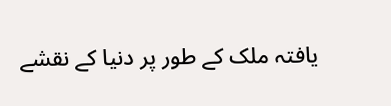یافتہ ملک کے طور پر دنیا کے نقشے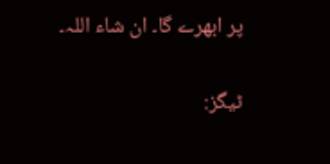پر ابھرے گا۔ ان شاء اللہ۔

ٹیگز: